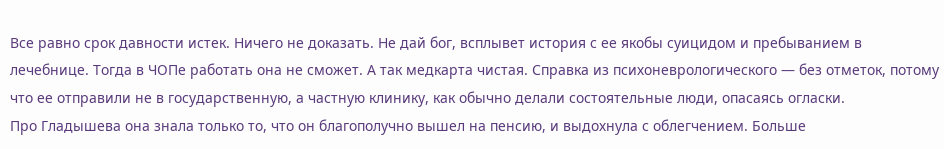Все равно срок давности истек. Ничего не доказать. Не дай бог, всплывет история с ее якобы суицидом и пребыванием в лечебнице. Тогда в ЧОПе работать она не сможет. А так медкарта чистая. Справка из психоневрологического — без отметок, потому что ее отправили не в государственную, а частную клинику, как обычно делали состоятельные люди, опасаясь огласки.
Про Гладышева она знала только то, что он благополучно вышел на пенсию, и выдохнула с облегчением. Больше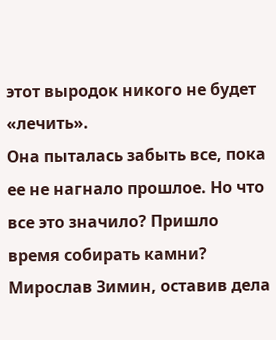этот выродок никого не будет «лечить».
Она пыталась забыть все, пока ее не нагнало прошлое. Но что все это значило? Пришло время собирать камни?
Мирослав Зимин, оставив дела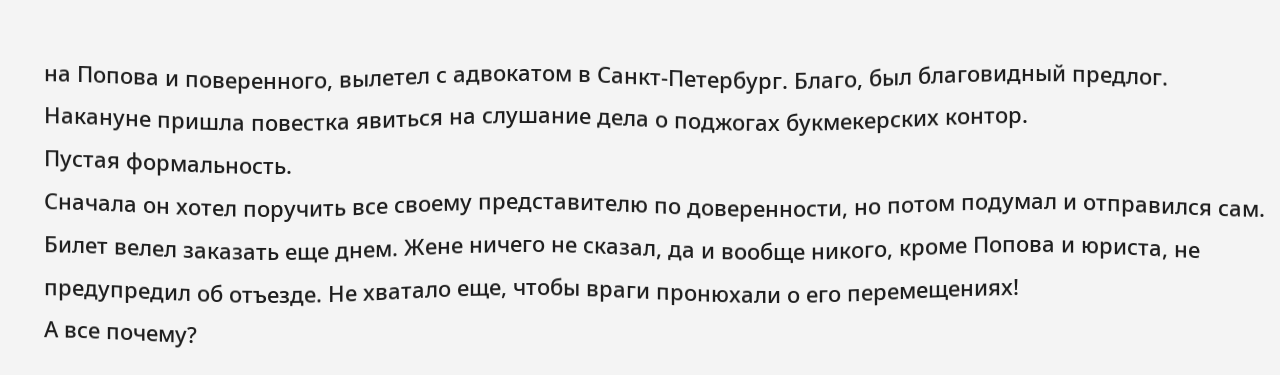на Попова и поверенного, вылетел с адвокатом в Санкт-Петербург. Благо, был благовидный предлог. Накануне пришла повестка явиться на слушание дела о поджогах букмекерских контор.
Пустая формальность.
Сначала он хотел поручить все своему представителю по доверенности, но потом подумал и отправился сам. Билет велел заказать еще днем. Жене ничего не сказал, да и вообще никого, кроме Попова и юриста, не предупредил об отъезде. Не хватало еще, чтобы враги пронюхали о его перемещениях!
А все почему?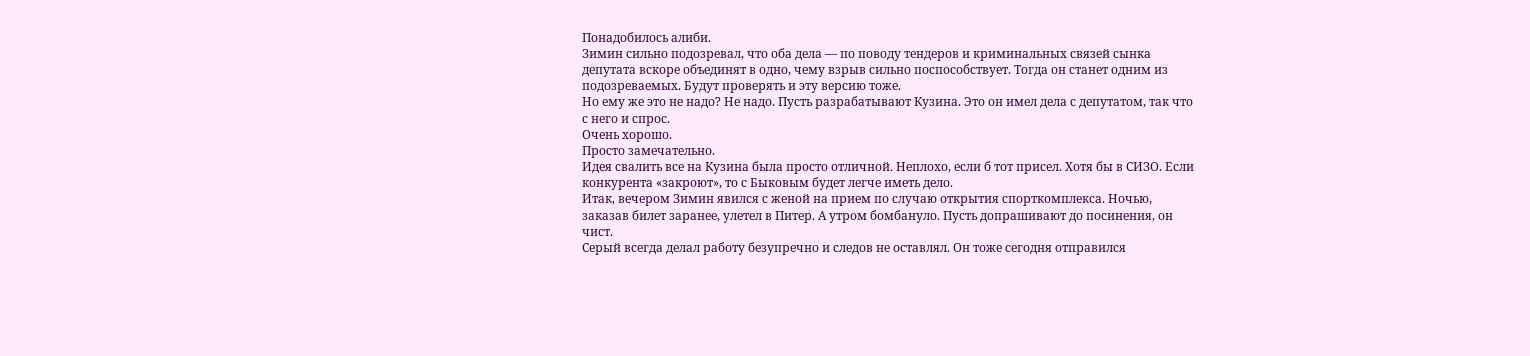Понадобилось алиби.
Зимин сильно подозревал, что оба дела — по поводу тендеров и криминальных связей сынка депутата вскоре объединят в одно, чему взрыв сильно поспособствует. Тогда он станет одним из подозреваемых. Будут проверять и эту версию тоже.
Но ему же это не надо? Не надо. Пусть разрабатывают Кузина. Это он имел дела с депутатом, так что с него и спрос.
Очень хорошо.
Просто замечательно.
Идея свалить все на Кузина была просто отличной. Неплохо, если б тот присел. Хотя бы в СИЗО. Если конкурента «закроют», то с Быковым будет легче иметь дело.
Итак, вечером Зимин явился с женой на прием по случаю открытия спорткомплекса. Ночью, заказав билет заранее, улетел в Питер. А утром бомбануло. Пусть допрашивают до посинения, он чист.
Серый всегда делал работу безупречно и следов не оставлял. Он тоже сегодня отправился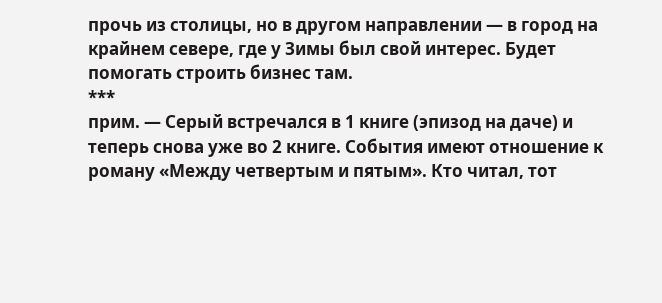прочь из столицы, но в другом направлении — в город на крайнем севере, где у Зимы был свой интерес. Будет помогать строить бизнес там.
***
прим. — Серый встречался в 1 книге (эпизод на даче) и теперь снова уже во 2 книге. События имеют отношение к роману «Между четвертым и пятым». Кто читал, тот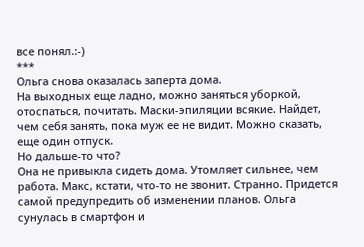все понял.:-)
***
Ольга снова оказалась заперта дома.
На выходных еще ладно, можно заняться уборкой, отоспаться, почитать. Маски-эпиляции всякие. Найдет, чем себя занять, пока муж ее не видит. Можно сказать, еще один отпуск.
Но дальше-то что?
Она не привыкла сидеть дома. Утомляет сильнее, чем работа. Макс, кстати, что-то не звонит. Странно. Придется самой предупредить об изменении планов. Ольга сунулась в смартфон и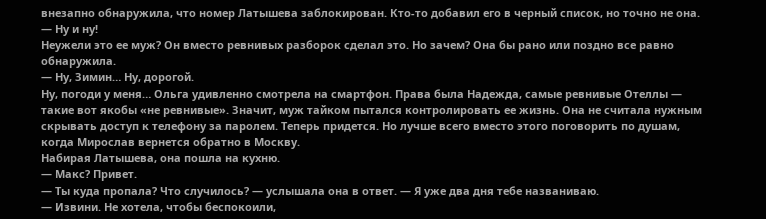внезапно обнаружила, что номер Латышева заблокирован. Кто-то добавил его в черный список, но точно не она.
— Ну и ну!
Неужели это ее муж? Он вместо ревнивых разборок сделал это. Но зачем? Она бы рано или поздно все равно обнаружила.
— Ну, Зимин… Ну, дорогой.
Ну, погоди у меня… Ольга удивленно смотрела на смартфон. Права была Надежда, самые ревнивые Отеллы — такие вот якобы «не ревнивые». Значит, муж тайком пытался контролировать ее жизнь. Она не считала нужным скрывать доступ к телефону за паролем. Теперь придется. Но лучше всего вместо этого поговорить по душам, когда Мирослав вернется обратно в Москву.
Набирая Латышева, она пошла на кухню.
— Макс? Привет.
— Ты куда пропала? Что случилось? — услышала она в ответ. — Я уже два дня тебе названиваю.
— Извини. Не хотела, чтобы беспокоили,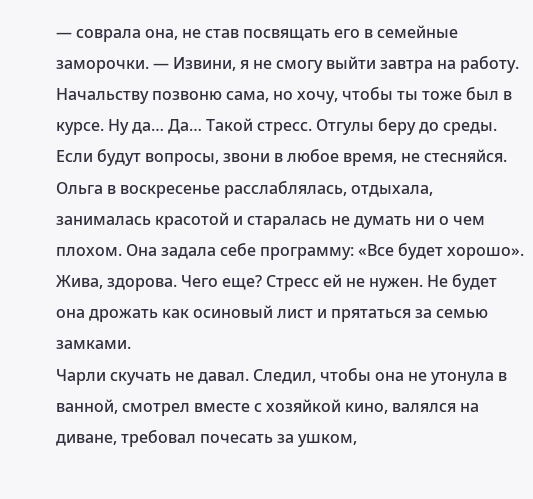— соврала она, не став посвящать его в семейные заморочки. — Извини, я не смогу выйти завтра на работу. Начальству позвоню сама, но хочу, чтобы ты тоже был в курсе. Ну да… Да… Такой стресс. Отгулы беру до среды. Если будут вопросы, звони в любое время, не стесняйся.
Ольга в воскресенье расслаблялась, отдыхала, занималась красотой и старалась не думать ни о чем плохом. Она задала себе программу: «Все будет хорошо». Жива, здорова. Чего еще? Стресс ей не нужен. Не будет она дрожать как осиновый лист и прятаться за семью замками.
Чарли скучать не давал. Следил, чтобы она не утонула в ванной, смотрел вместе с хозяйкой кино, валялся на диване, требовал почесать за ушком,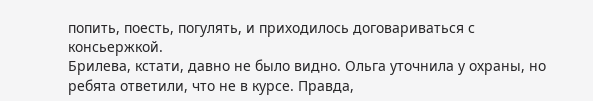попить, поесть, погулять, и приходилось договариваться с консьержкой.
Брилева, кстати, давно не было видно. Ольга уточнила у охраны, но ребята ответили, что не в курсе. Правда,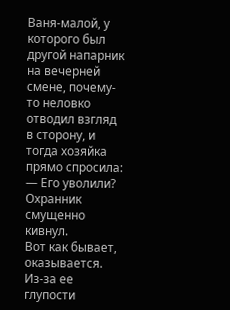Ваня-малой, у которого был другой напарник на вечерней смене, почему-то неловко отводил взгляд в сторону, и тогда хозяйка прямо спросила:
— Его уволили?
Охранник смущенно кивнул.
Вот как бывает, оказывается. Из-за ее глупости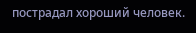пострадал хороший человек.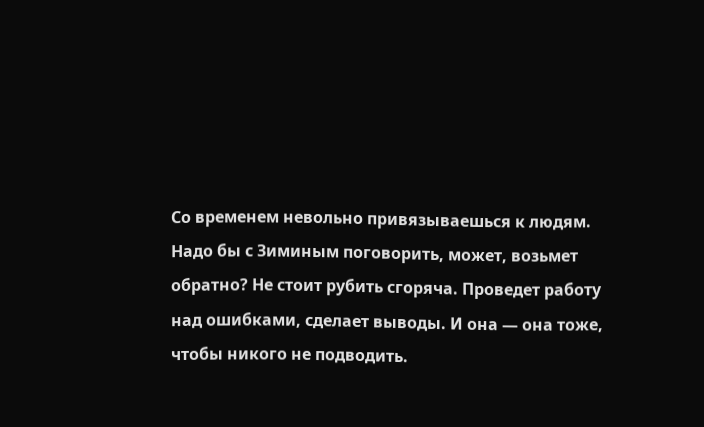Со временем невольно привязываешься к людям. Надо бы с Зиминым поговорить, может, возьмет обратно? Не стоит рубить сгоряча. Проведет работу над ошибками, сделает выводы. И она — она тоже, чтобы никого не подводить.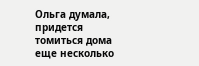Ольга думала, придется томиться дома еще несколько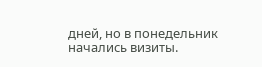дней, но в понедельник начались визиты.